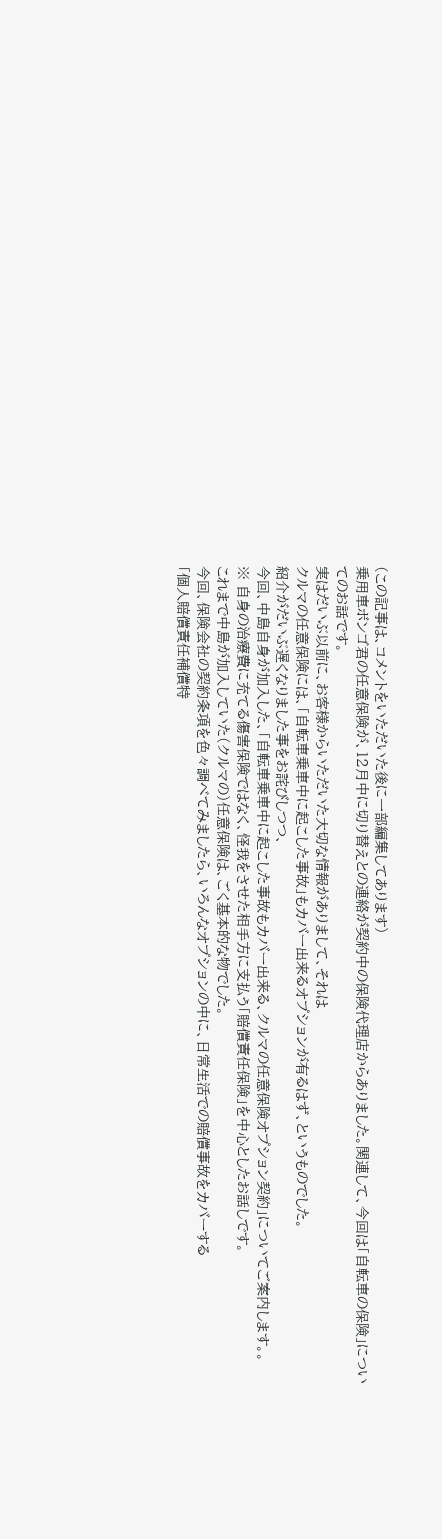(この記事は、コメントをいただいた後に一部編集してあります)
乗用車ボンゴ君の任意保険が、12月中に切り替えとの連絡が契約中の保険代理店からありました。関連して、今回は「自転車の保険」についてのお話です。
実はだいぶ以前に、お客様からいただいた大切な情報がありまして、それは
クルマの任意保険には、「自転車乗車中に起こした事故」もカバー出来るオプションが有るはず、というものでした。
紹介がだいぶ遅くなりました事をお詫びしつつ、
今回、中島自身が加入した、「自転車乗車中に起こした事故もカバー出来る、クルマの任意保険オプション契約」についてご案内します。。
※ 自身の治療費に充てる傷害保険ではなく、怪我をさせた相手方に支払う「賠償責任保険」を中心としたお話しです。
これまで中島が加入していた(クルマの)任意保険は、ごく基本的な物でした。
今回、保険会社の契約条項を色々調べてみましたら、いろんなオプションの中に、日常生活での賠償事故をカバーする
「個人賠償責任補償特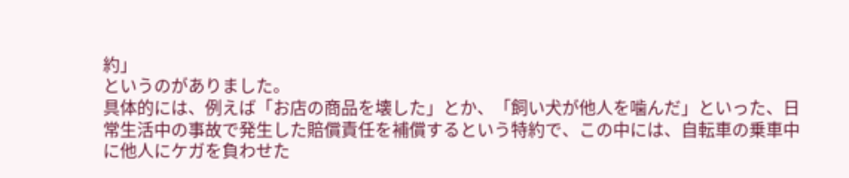約」
というのがありました。
具体的には、例えば「お店の商品を壊した」とか、「飼い犬が他人を噛んだ」といった、日常生活中の事故で発生した賠償責任を補償するという特約で、この中には、自転車の乗車中に他人にケガを負わせた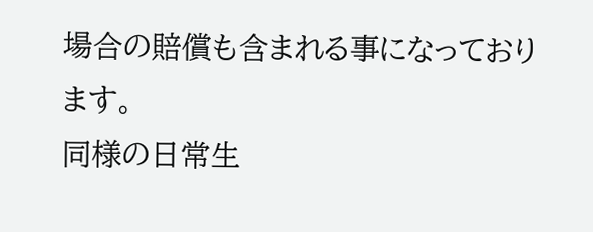場合の賠償も含まれる事になっております。
同様の日常生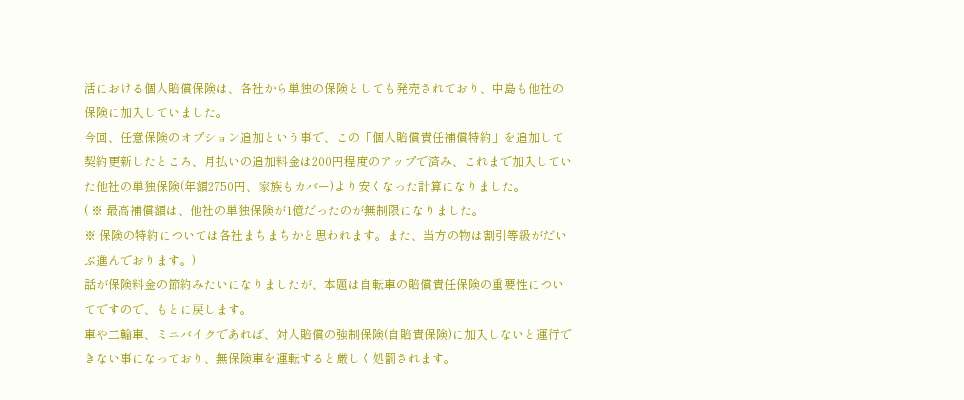活における個人賠償保険は、各社から単独の保険としても発売されており、中島も他社の保険に加入していました。
今回、任意保険のオプション追加という事で、この「個人賠償責任補償特約」を追加して契約更新したところ、月払いの追加料金は200円程度のアップで済み、これまで加入していた他社の単独保険(年額2750円、家族もカバー)より安くなった計算になりました。
( ※ 最高補償額は、他社の単独保険が1億だったのが無制限になりました。
※ 保険の特約については各社まちまちかと思われます。また、当方の物は割引等級がだいぶ進んでおります。)
話が保険料金の節約みたいになりましたが、本題は自転車の賠償責任保険の重要性についてですので、もとに戻します。
車や二輪車、ミニバイクであれば、対人賠償の強制保険(自賠責保険)に加入しないと運行できない事になっており、無保険車を運転すると厳しく処罰されます。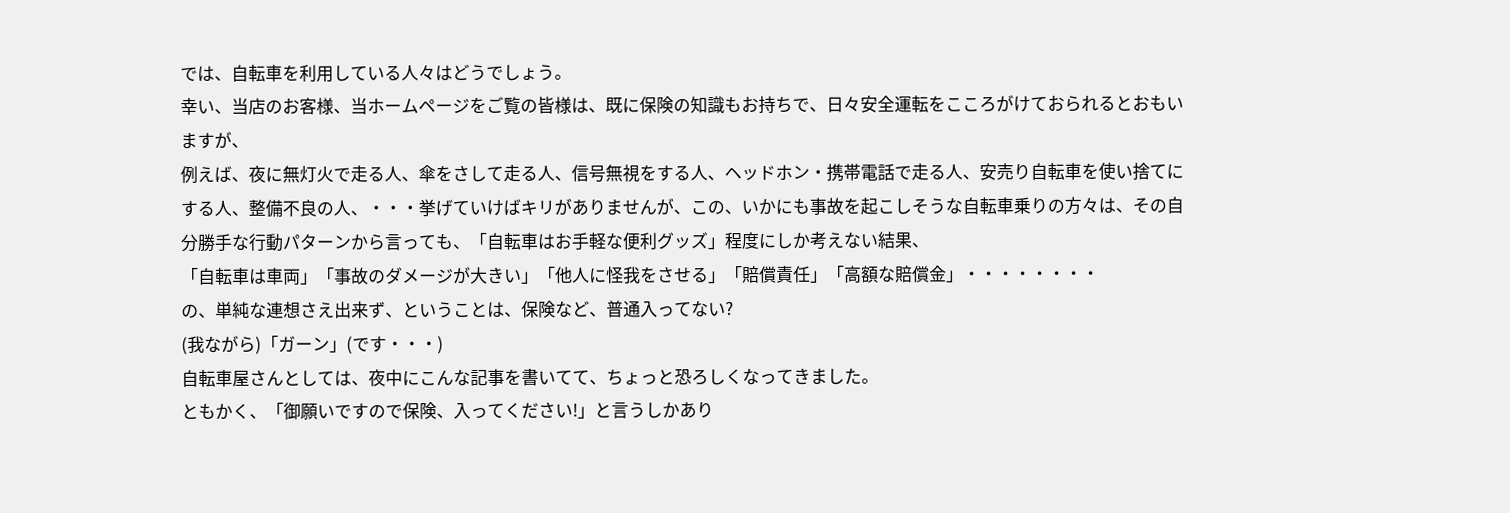では、自転車を利用している人々はどうでしょう。
幸い、当店のお客様、当ホームページをご覧の皆様は、既に保険の知識もお持ちで、日々安全運転をこころがけておられるとおもいますが、
例えば、夜に無灯火で走る人、傘をさして走る人、信号無視をする人、ヘッドホン・携帯電話で走る人、安売り自転車を使い捨てにする人、整備不良の人、・・・挙げていけばキリがありませんが、この、いかにも事故を起こしそうな自転車乗りの方々は、その自分勝手な行動パターンから言っても、「自転車はお手軽な便利グッズ」程度にしか考えない結果、
「自転車は車両」「事故のダメージが大きい」「他人に怪我をさせる」「賠償責任」「高額な賠償金」・・・・・・・・
の、単純な連想さえ出来ず、ということは、保険など、普通入ってない?
(我ながら)「ガーン」(です・・・)
自転車屋さんとしては、夜中にこんな記事を書いてて、ちょっと恐ろしくなってきました。
ともかく、「御願いですので保険、入ってください!」と言うしかあり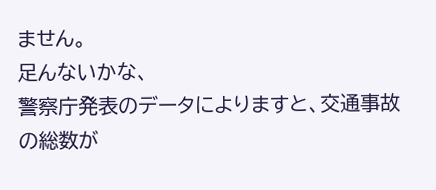ません。
足んないかな、
警察庁発表のデータによりますと、交通事故の総数が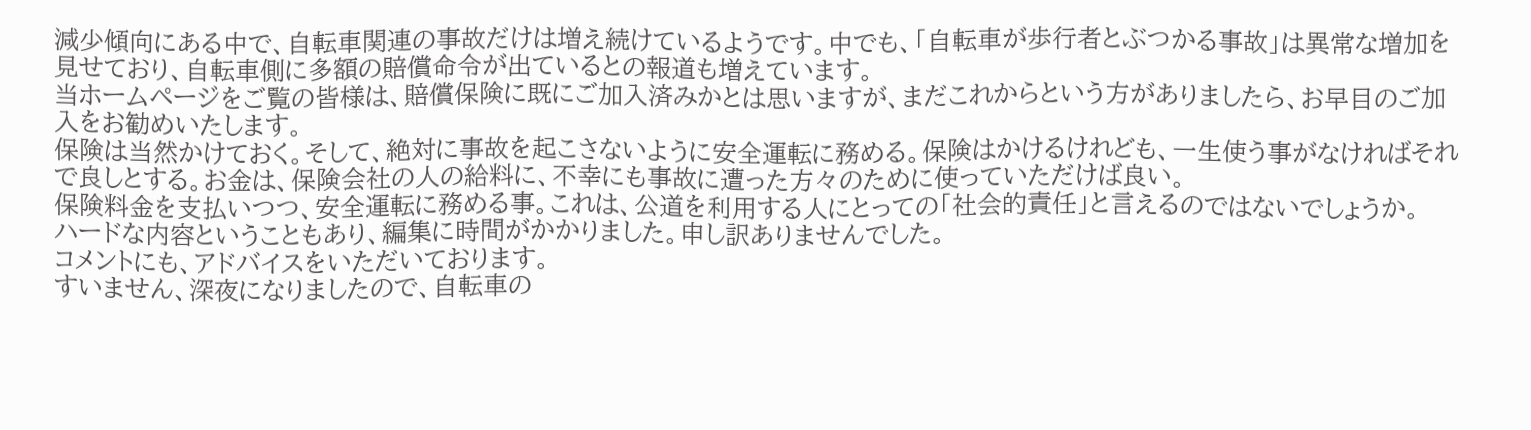減少傾向にある中で、自転車関連の事故だけは増え続けているようです。中でも、「自転車が歩行者とぶつかる事故」は異常な増加を見せており、自転車側に多額の賠償命令が出ているとの報道も増えています。
当ホームページをご覧の皆様は、賠償保険に既にご加入済みかとは思いますが、まだこれからという方がありましたら、お早目のご加入をお勧めいたします。
保険は当然かけておく。そして、絶対に事故を起こさないように安全運転に務める。保険はかけるけれども、一生使う事がなければそれで良しとする。お金は、保険会社の人の給料に、不幸にも事故に遭った方々のために使っていただけば良い。
保険料金を支払いつつ、安全運転に務める事。これは、公道を利用する人にとっての「社会的責任」と言えるのではないでしょうか。
ハードな内容ということもあり、編集に時間がかかりました。申し訳ありませんでした。
コメントにも、アドバイスをいただいております。
すいません、深夜になりましたので、自転車の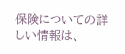保険についての詳しい情報は、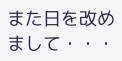また日を改めまして・・・